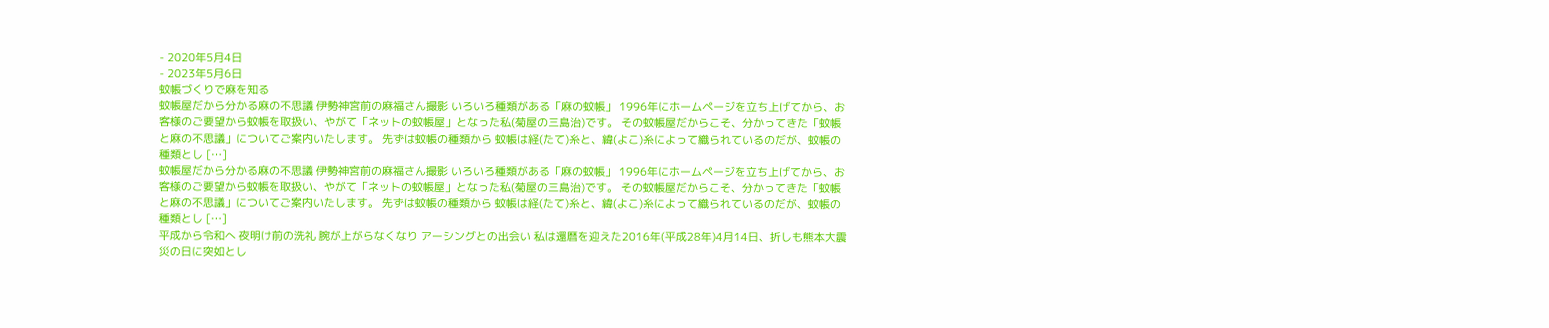- 2020年5月4日
- 2023年5月6日
蚊帳づくりで麻を知る
蚊帳屋だから分かる麻の不思議 伊勢神宮前の麻福さん撮影 いろいろ種類がある「麻の蚊帳」 1996年にホームページを立ち上げてから、お客様のご要望から蚊帳を取扱い、やがて「ネットの蚊帳屋」となった私(菊屋の三島治)です。 その蚊帳屋だからこそ、分かってきた「蚊帳と麻の不思議」についてご案内いたします。 先ずは蚊帳の種類から 蚊帳は経(たて)糸と、緯(よこ)糸によって織られているのだが、蚊帳の種類とし […]
蚊帳屋だから分かる麻の不思議 伊勢神宮前の麻福さん撮影 いろいろ種類がある「麻の蚊帳」 1996年にホームページを立ち上げてから、お客様のご要望から蚊帳を取扱い、やがて「ネットの蚊帳屋」となった私(菊屋の三島治)です。 その蚊帳屋だからこそ、分かってきた「蚊帳と麻の不思議」についてご案内いたします。 先ずは蚊帳の種類から 蚊帳は経(たて)糸と、緯(よこ)糸によって織られているのだが、蚊帳の種類とし […]
平成から令和へ 夜明け前の洗礼 腕が上がらなくなり アーシングとの出会い 私は還暦を迎えた2016年(平成28年)4月14日、折しも熊本大震災の日に突如とし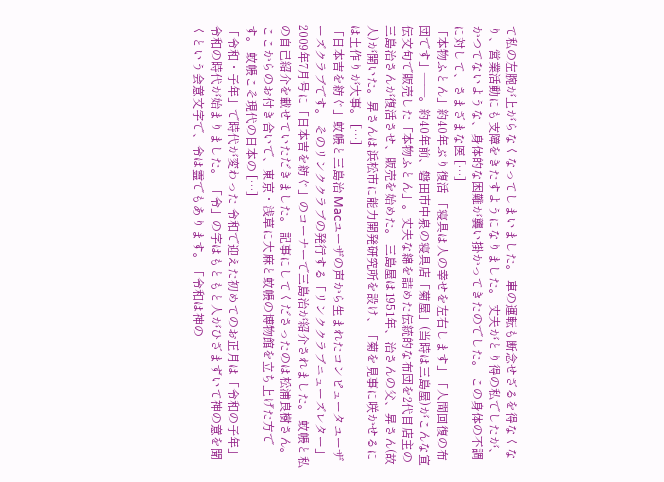て私の左腕が上がらなくなってしまいました。 車の運転も断念せざるを得なくなり、営業活動にも支障をきたすようになりました。 丈夫がとり得の私でしたが、かつてないような、身体的な困難が襲い掛かってきたのでした。 この身体の不調に対して、さまざまな医 […]
「本物ふとん」約40年ぶり復活 「寝具は人の幸せを左右します」「人間回復の布団です」――。約40年前、磐田市中泉の寝具店「菊屋」(当時は三島屋)がこんな宣伝文句で販売した「本物ふとん」。丈夫な綿を詰めた伝統的な布団を2代目店主の三島治さんが復活させ、販売を始めた。 三島屋は1951年、治さんの父、昇さん(故人)が開いた。昇さんは浜松市に能力開発研究所を設け、「菊を見事に咲かせるには土作りが大事。 […]
「日本吉を紡ぐ」蚊帳と三島治 Macユーザの声から生まれたコンピュータユーザーズクラブです。 そのリンククラブの発行する「リンククラブニューズレター」2009年7月号に「日本吉を紡ぐ」のコーナーで三島治が紹介されました。 蚊帳と私の自己紹介を載せていただきました。 記事にしてくださったのは松浦良樹さん。ここからのお付き合いで、東京・浅草に大麻と蚊帳の博物館を立ち上げた方です。 蚊帳こそ現代の日本の […]
「令和・子年」で時代が変わった 令和で迎えた初めてのお正月は「令和の子年」 令和の時代が始まりました。 「令」の字はもともと人がひざまずいて神の意を聞くという会意文字で、令は霊でもあります。「令和は神の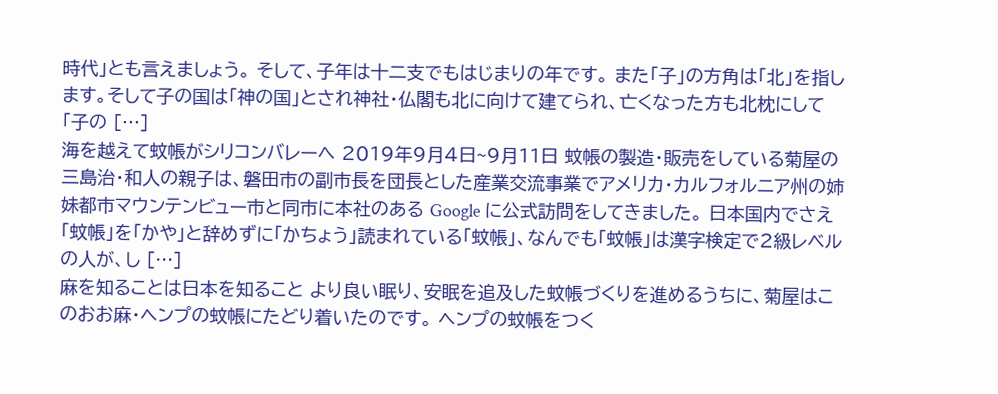時代」とも言えましょう。 そして、子年は十二支でもはじまりの年です。 また「子」の方角は「北」を指します。そして子の国は「神の国」とされ神社・仏閣も北に向けて建てられ、亡くなった方も北枕にして「子の […]
海を越えて蚊帳がシリコンバレーへ 2019年9月4日~9月11日 蚊帳の製造・販売をしている菊屋の三島治・和人の親子は、磐田市の副市長を団長とした産業交流事業でアメリカ・カルフォルニア州の姉妹都市マウンテンビュー市と同市に本社のある Google に公式訪問をしてきました。 日本国内でさえ「蚊帳」を「かや」と辞めずに「かちょう」読まれている「蚊帳」、なんでも「蚊帳」は漢字検定で2級レベルの人が、し […]
麻を知ることは日本を知ること より良い眠り、安眠を追及した蚊帳づくりを進めるうちに、菊屋はこのおお麻・ヘンプの蚊帳にたどり着いたのです。 ヘンプの蚊帳をつく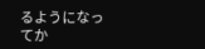るようになってか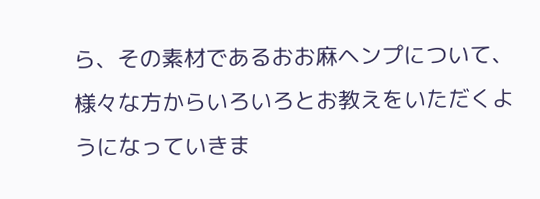ら、その素材であるおお麻ヘンプについて、様々な方からいろいろとお教えをいただくようになっていきま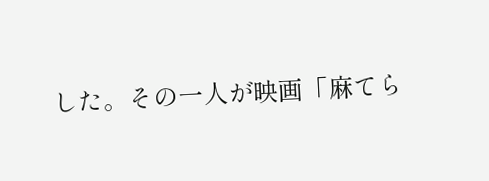した。その一人が映画「麻てら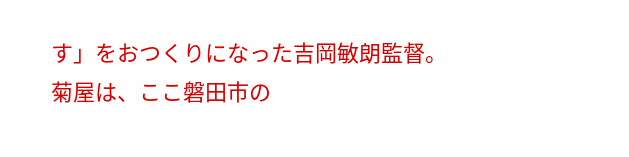す」をおつくりになった吉岡敏朗監督。 菊屋は、ここ磐田市の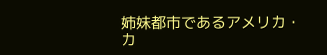姉妹都市であるアメリカ・カ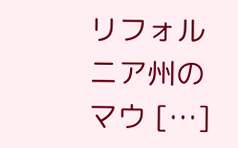リフォルニア州のマウ […]